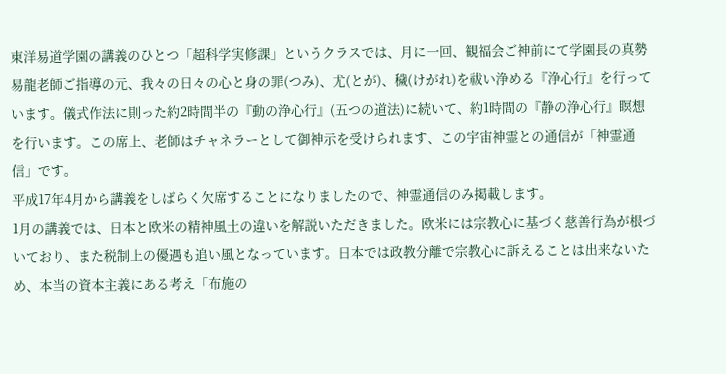東洋易道学園の講義のひとつ「超科学実修課」というクラスでは、月に一回、観福会ご神前にて学園長の真勢易龍老師ご指導の元、我々の日々の心と身の罪(つみ)、尤(とが)、穢(けがれ)を祓い浄める『浄心行』を行っています。儀式作法に則った約2時間半の『動の浄心行』(五つの道法)に続いて、約1時間の『静の浄心行』瞑想を行います。この席上、老師はチャネラーとして御神示を受けられます、この宇宙神霊との通信が「神霊通信」です。
平成17年4月から講義をしばらく欠席することになりましたので、神霊通信のみ掲載します。
1月の講義では、日本と欧米の精神風土の違いを解説いただきました。欧米には宗教心に基づく慈善行為が根づいており、また税制上の優遇も追い風となっています。日本では政教分離で宗教心に訴えることは出来ないため、本当の資本主義にある考え「布施の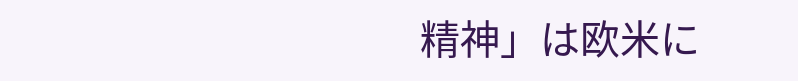精神」は欧米に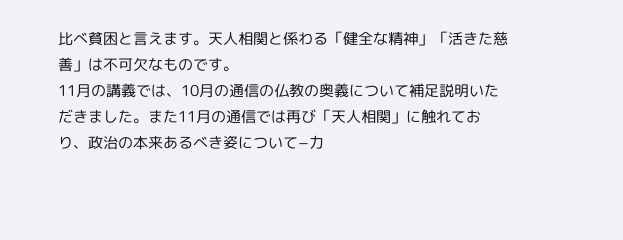比べ貧困と言えます。天人相関と係わる「健全な精神」「活きた慈善」は不可欠なものです。
11月の講義では、10月の通信の仏教の奥義について補足説明いただきました。また11月の通信では再び「天人相関」に触れており、政治の本来あるべき姿について−力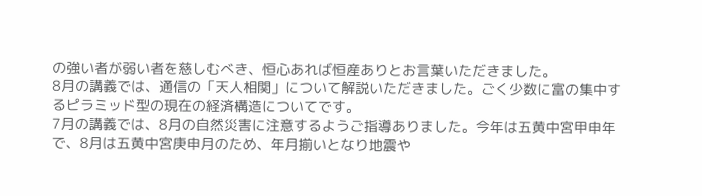の強い者が弱い者を慈しむべき、恒心あれば恒産ありとお言葉いただきました。
8月の講義では、通信の「天人相関」について解説いただきました。ごく少数に富の集中するピラミッド型の現在の経済構造についてです。
7月の講義では、8月の自然災害に注意するようご指導ありました。今年は五黄中宮甲申年で、8月は五黄中宮庚申月のため、年月揃いとなり地震や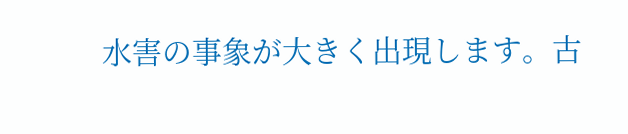水害の事象が大きく出現します。古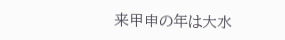来甲申の年は大水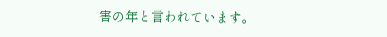害の年と言われています。